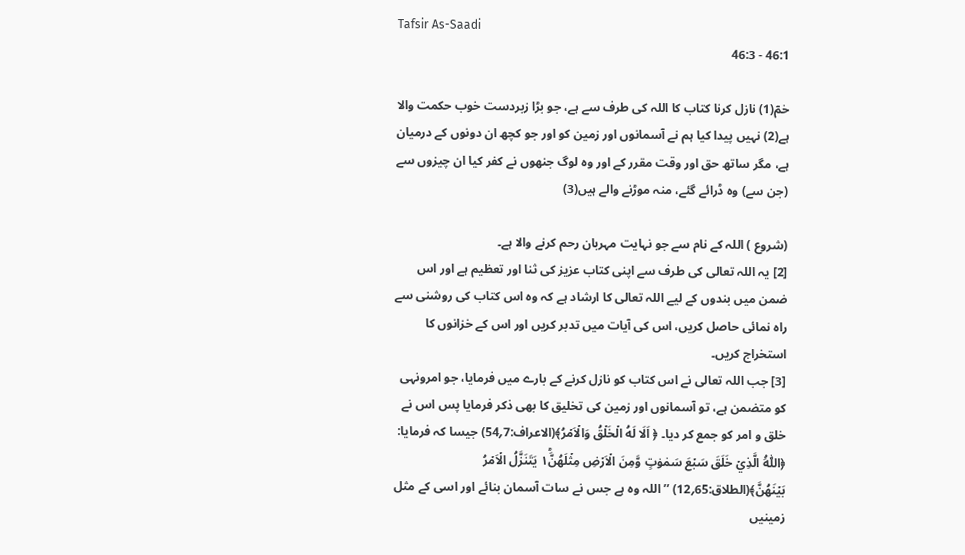Tafsir As-Saadi
46:1 - 46:3

حٰمٓ(1) نازل کرنا کتاب کا اللہ کی طرف سے ہے، جو بڑا زبردست خوب حکمت والا ہے(2) نہیں پیدا کیا ہم نے آسمانوں اور زمین کو اور جو کچھ ان دونوں کے درمیان ہے، مگر ساتھ حق اور وقت مقرر کے اور وہ لوگ جنھوں نے کفر کیا ان چیزوں سے (جن سے) وہ ڈرائے گئے، منہ موڑنے والے ہیں(3)

(شروع ) اللہ کے نام سے جو نہایت مہربان رحم کرنے والا ہے۔
[2] یہ اللہ تعالی کی طرف سے اپنی کتاب عزیز کی ثنا اور تعظیم ہے اور اس ضمن میں بندوں کے لیے اللہ تعالی کا ارشاد ہے کہ وہ اس کتاب کی روشنی سے راہ نمائی حاصل کریں، اس کی آیات میں تدبر کریں اور اس کے خزانوں کا استخراج کریں۔
[3] جب اللہ تعالی نے اس کتاب کو نازل کرنے کے بارے میں فرمایا، جو امرونہی کو متضمن ہے، تو آسمانوں اور زمین کی تخلیق کا بھی ذکر فرمایا پس اس نے خلق و امر کو جمع کر دیا۔ ﴿ اَلَا لَهُ الۡخَلۡقُ وَالۡاَمۡرُ﴾(الاعراف:7؍54) جیسا کہ فرمایا: ﴿اَللّٰهُ الَّذِيۡ خَلَقَ سَبۡعَ سَمٰوٰتٍ وَّمِنَ الۡاَرۡضِ مِثۡلَهُنَّ١ؕ يَتَنَزَّلُ الۡاَمۡرُ بَيۡنَهُنَّ﴾(الطلاق:65؍12) ’’اللہ وہ ہے جس نے سات آسمان بنائے اور اسی کے مثل زمینیں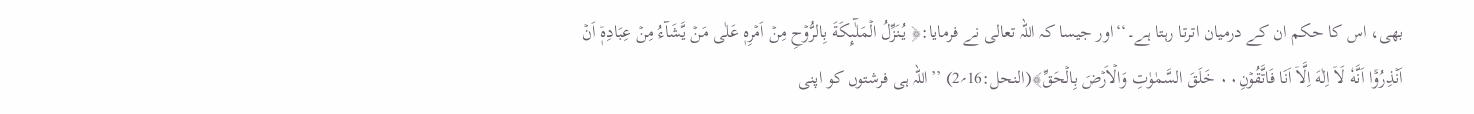بھی، اس کا حکم ان کے درمیان اترتا رہتا ہے۔‘‘اور جیسا کہ اللہ تعالی نے فرمایا:﴿ يُنَزِّلُ الۡمَلٰٓىِٕكَةَ بِالرُّوۡحِ مِنۡ اَمۡرِهٖ عَلٰى مَنۡ يَّشَآءُ مِنۡ عِبَادِهٖۤ اَنۡ اَنۡذِرُوۡۤا اَنَّهٗ لَاۤ اِلٰهَ اِلَّاۤ اَنَا فَاتَّقُوۡنِ۰۰ خَلَقَ السَّمٰوٰتِ وَالۡاَرۡضَ بِالۡحَقِّ﴾(النحل:16؍2) ’’اللہ ہی فرشتوں کو اپنی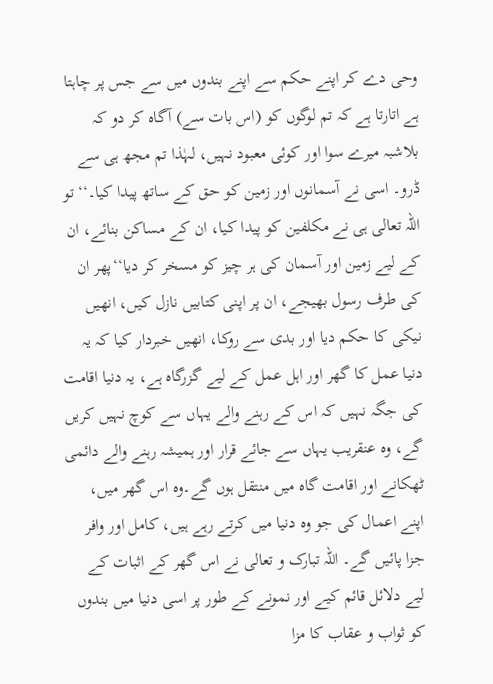وحی دے کر اپنے حکم سے اپنے بندوں میں سے جس پر چاہتا ہے اتارتا ہے کہ تم لوگوں کو (اس بات سے) آگاہ کر دو کہ بلاشبہ میرے سوا اور کوئی معبود نہیں، لہٰذا تم مجھ ہی سے ڈرو۔ اسی نے آسمانوں اور زمین کو حق کے ساتھ پیدا کیا۔‘‘ تو اللہ تعالی ہی نے مکلفین کو پیدا کیا، ان کے مساکن بنائے، ان کے لیے زمین اور آسمان کی ہر چیز کو مسخر کر دیا‘‘پھر ان کی طرف رسول بھیجے، ان پر اپنی کتابیں نازل کیں، انھیں نیکی کا حکم دیا اور بدی سے روکا، انھیں خبردار کیا کہ یہ دنیا عمل کا گھر اور اہل عمل کے لیے گزرگاہ ہے، یہ دنیا اقامت کی جگہ نہیں کہ اس کے رہنے والے یہاں سے کوچ نہیں کریں گے، وہ عنقریب یہاں سے جائے قرار اور ہمیشہ رہنے والے دائمی ٹھکانے اور اقامت گاہ میں منتقل ہوں گے۔وہ اس گھر میں، اپنے اعمال کی جو وہ دنیا میں کرتے رہے ہیں، کامل اور وافر جزا پائیں گے۔ اللہ تبارک و تعالی نے اس گھر کے اثبات کے لیے دلائل قائم کیے اور نمونے کے طور پر اسی دنیا میں بندوں کو ثواب و عقاب کا مزا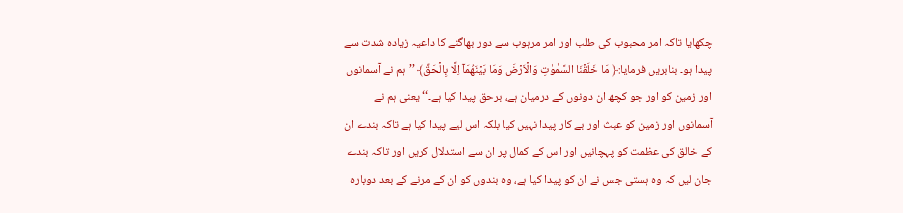چکھایا تاکہ امر محبوب کی طلب اور امر مرہوب سے دور بھاگنے کا داعیہ زیادہ شدت سے پیدا ہو۔ بنابریں فرمایا:﴿ مَا خَلَقۡنَا السَّمٰوٰتِ وَالۡاَرۡضَ وَمَا بَيۡنَهُمَاۤ اِلَّا بِالۡحَقِّ﴾ ’’ہم نے آسمانوں اور زمین کو اور جو کچھ ان دونوں کے درمیان ہے، برحق پیدا کیا ہے۔‘‘ یعنی ہم نے آسمانوں اور زمین کو عبث اور بے کار پیدا نہیں کیا بلکہ اس لیے پیدا کیا ہے تاکہ بندے ان کے خالق کی عظمت کو پہچانیں اور اس کے کمال پر ان سے استدلال کریں اور تاکہ بندے جان لیں کہ وہ ہستی جس نے ان کو پیدا کیا ہے، وہ بندوں کو ان کے مرنے کے بعد دوبارہ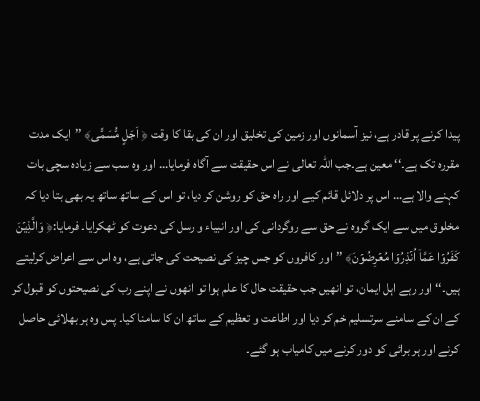پیدا کرنے پر قادر ہے، نیز آسمانوں اور زمین کی تخلیق اور ان کی بقا کا وقت ﴿ اَجَلٍ مُّسَمًّى﴾ ’’ایک مدت مقررہ تک ہے۔‘‘ معین ہے۔جب اللہ تعالی نے اس حقیقت سے آگاہ فرمایا… اور وہ سب سے زیادہ سچی بات کہنے والا ہے… اس پر دلائل قائم کیے اور راہ حق کو روشن کر دیا، تو اس کے ساتھ ساتھ یہ بھی بتا دیا کہ مخلوق میں سے ایک گروہ نے حق سے روگردانی کی اور انبیاء و رسل کی دعوت کو ٹھکرایا۔ فرمایا:﴿ وَالَّذِيۡنَ كَفَرُوۡا عَمَّاۤ اُنۡذِرُوۡا مُعۡرِضُوۡنَ﴾ ’’اور کافروں کو جس چیز کی نصیحت کی جاتی ہے، وہ اس سے اعراض کرلیتے ہیں۔‘‘ اور رہے اہل ایمان، تو انھیں جب حقیقت حال کا علم ہوا تو انھوں نے اپنے رب کی نصیحتوں کو قبول کر کے ان کے سامنے سرتسلیم خم کر دیا اور اطاعت و تعظیم کے ساتھ ان کا سامنا کیا۔ پس وہ ہر بھلائی حاصل کرنے اور ہر برائی کو دور کرنے میں کامیاب ہو گئے۔